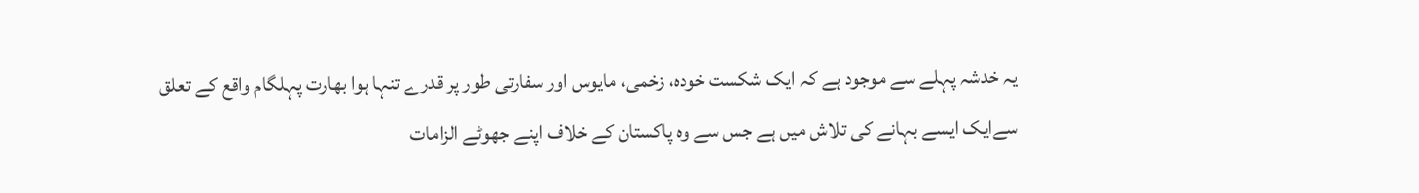یہ خدشہ پہلے سے موجود ہے کہ ایک شکست خودہ، زخمی، مایوس اور سفارتی طور پر قدرے تنہا ہوا بھارت پہلگام واقع کے تعلق سےایک ایسے بہانے کی تلاش میں ہے جس سے وہ پاکستان کے خلاف اپنے جھوٹے الزامات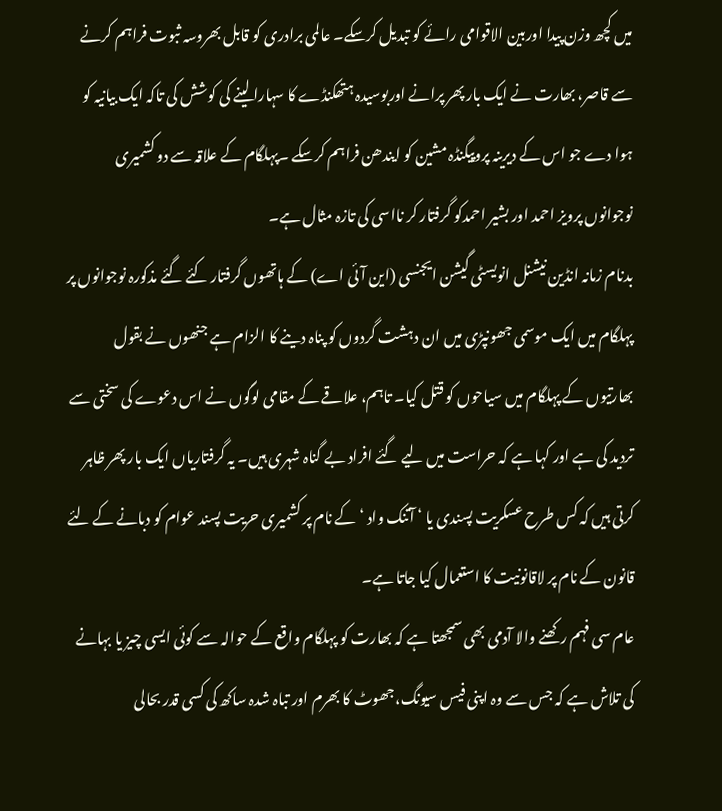میں کچھ وزن پیدا اوربین الاقوامی رائے کو تبدیل کرسکے۔ عالمی برادری کو قابل بھروسہ ثبوت فراہم کرنے سے قاصر، بھارت نے ایک بار پھر پرانے اوربوسیدہ ہتھکنڈے کا سہارا لینے کی کوشش کی تاکہ ایک بیانیہ کو ہوا دے جو اس کے دیرینہ پروپیگنڈہ مشین کو ایندھن فراہم کرسکے ۔پہلگام کے علاقہ سے دو کشمیری نوجوانوں پرویز احمد اور بشیر احمدکو گرفتار کر نااسی کی تازہ مثال ہے۔
بدنام زمانہ انڈین نیشنل انویسٹی گیشن ایجنسی (این آئی اے) کے ہاتھوں گرفتار کئے گئے مذکورہ نوجوانوں پر پہلگام میں ایک موسمی جھونپڑی میں ان دہشت گردوں کو پناہ دینے کا الزام ہے جنھوں نے بقول بھارتیوں کے پہلگام میں سیاحوں کو قتل کیا۔ تاہم، علاقے کے مقامی لوگوں نے اس دعوے کی سختی سے تردید کی ہے اور کہا ہے کہ حراست میں لیے گئے افراد بے گناہ شہری ہیں۔ یہ گرفتاریاں ایک بار پھر ظاہر کرتی ہیں کہ کس طرح عسکریت پسندی یا ‘ آتنک واد ‘کے نام پر کشمیری حریت پسند عوام کو دبانے کے لئے قانون کے نام پر لاقانونیت کا استعمال کیا جاتا ہے۔
عام سی فہم رکھنے والا آدمی بھی سمجھتا ہے کہ بھارت کو پہلگام واقع کے حوالہ سے کوئی ایسی چیز یا بہانے کی تلاش ہے کہ جس سے وہ اپنی فیس سیونگ،جھوٹ کا بھرم اور تباہ شدہ ساکھ کی کسی قدر بحالی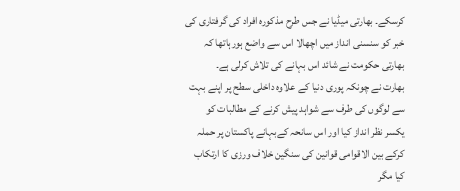کرسکے۔ بھارتی میڈیا نے جس طرح مذکورہ افراد کی گرفتاری کی خبر کو سنسنی انداز میں اچھالا اس سے واضع ہورہاتھا کہ بھارتی حکومت نے شائد اس بہانے کی تلاش کرلی ہے۔
بھارت نے چونکہ پوری دنیا کے علاوہ داخلی سطح پر اپنے بہت سے لوگوں کی طرف سے شواہد پیش کرنے کے مطالبات کو یکسر نظر انداز کیا اور اس سانحہ کےبہانے پاکستان پر حملہ کرکے بین الاقوامی قوانین کی سنگین خلاف ورزی کا ارتکاب کیا مگر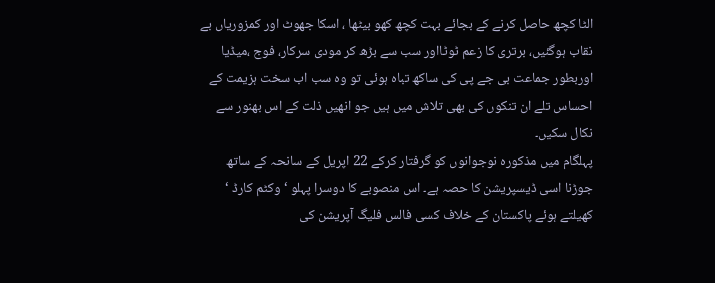الٹا کچھ حاصل کرنے کے بجائے بہت کچھ کھو بیٹھا ، اسکا جھوٹ اور کمزوریاں بے نقاب ہوگئیں، برتری کا زعم ٹوٹااور سب سے بڑھ کر مودی سرکار، فوج ،میڈیا اوربطور جماعت بی جے پی کی ساکھ تباہ ہوئی تو وہ سب اب سخت ہزیمت کے احساس تلے ان تنکوں کی بھی تلاش میں ہیں جو انھیں ذلت کے اس بھنور سے نکال سکیں۔
پہلگام میں مذکورہ نوجوانوں کو گرفتار کرکے 22 اپریل کے سانحہ کے ساتھ جوڑنا اسی ڈیسپریشن کا حصہ ہے۔ اس منصوبے کا دوسرا پہلو ‘وکٹم کارڈ ‘ کھیلتے ہوئے پاکستان کے خلاف کسی فالس فلیگ آپریشن کی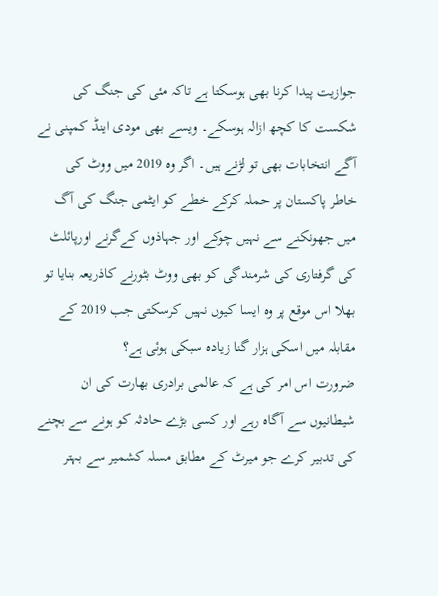جوازیت پیدا کرنا بھی ہوسکتا ہے تاکہ مئی کی جنگ کی شکست کا کچھ ازالہ ہوسکے۔ ویسے بھی مودی اینڈ کمپنی نے آگے انتخابات بھی تو لڑنے ہیں۔ اگر وہ 2019 میں ووٹ کی خاطر پاکستان پر حملہ کرکے خطے کو ایٹمی جنگ کی آگ میں جھونکنے سے نہیں چوکے اور جہاذوں کےگرنے اورپائلٹ کی گرفتاری کی شرمندگی کو بھی ووٹ بٹورنے کاذریعہ بنایا تو بھلا اس موقع پر وہ ایسا کیوں نہیں کرسکتی جب 2019 کے مقابلہ میں اسکی ہزار گنا زیادہ سبکی ہوئی ہے؟
ضرورت اس امر کی ہے کہ عالمی برادری بھارت کی ان شیطانیوں سے آگاہ رہے اور کسی بڑے حادثہ کو ہونے سے بچنے کی تدبیر کرے جو میرٹ کے مطابق مسلہ کشمیر سے بہتر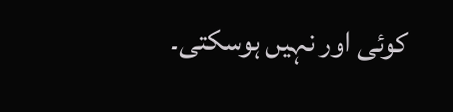کوئی اور نہیں ہوسکتی۔